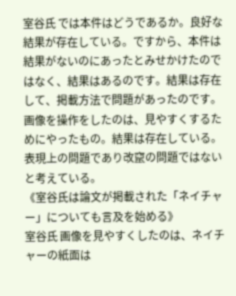室谷氏 では本件はどうであるか。良好な結果が存在している。ですから、本件は結果がないのにあったとみせかけたのではなく、結果はあるのです。結果は存在して、掲載方法で問題があったのです。画像を操作をしたのは、見やすくするためにやったもの。結果は存在している。表現上の問題であり改竄の問題ではないと考えている。
《室谷氏は論文が掲載された「ネイチャー」についても言及を始める》
室谷氏 画像を見やすくしたのは、ネイチャーの紙面は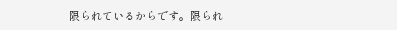限られているからです。限られ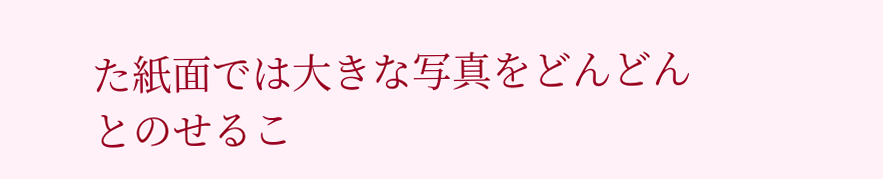た紙面では大きな写真をどんどんとのせるこ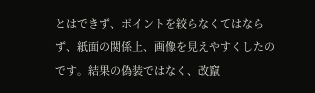とはできず、ポイントを絞らなくてはならず、紙面の関係上、画像を見えやすくしたのです。結果の偽装ではなく、改竄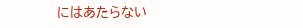にはあたらない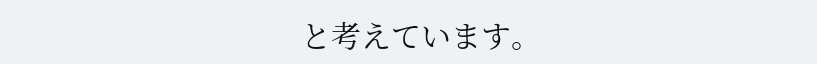と考えています。